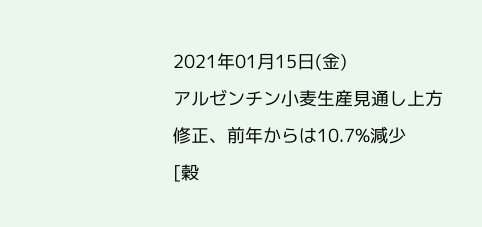2021年01月15日(金)
アルゼンチン小麦生産見通し上方修正、前年からは10.7%減少
[穀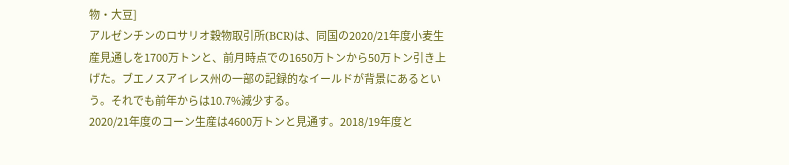物・大豆]
アルゼンチンのロサリオ穀物取引所(BCR)は、同国の2020/21年度小麦生産見通しを1700万トンと、前月時点での1650万トンから50万トン引き上げた。ブエノスアイレス州の一部の記録的なイールドが背景にあるという。それでも前年からは10.7%減少する。
2020/21年度のコーン生産は4600万トンと見通す。2018/19年度と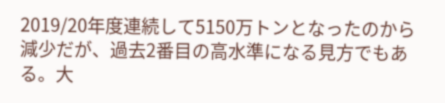2019/20年度連続して5150万トンとなったのから減少だが、過去2番目の高水準になる見方でもある。大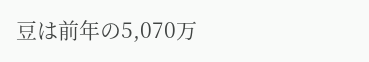豆は前年の5,070万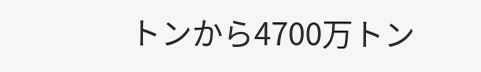トンから4700万トン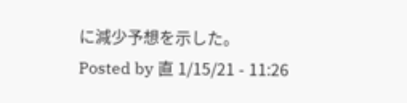に減少予想を示した。
Posted by 直 1/15/21 - 11:26